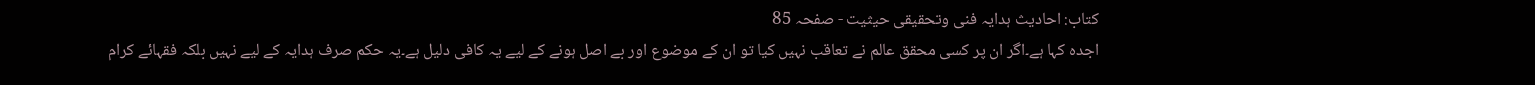کتاب: احادیث ہدایہ فنی وتحقیقی حیثیت - صفحہ 85
اجدہ کہا ہے۔اگر ان پر کسی محقق عالم نے تعاقب نہیں کیا تو ان کے موضوع اور بے اصل ہونے کے لیے یہ کافی دلیل ہے۔یہ حکم صرف ہدایہ کے لیے نہیں بلکہ فقہائے کرام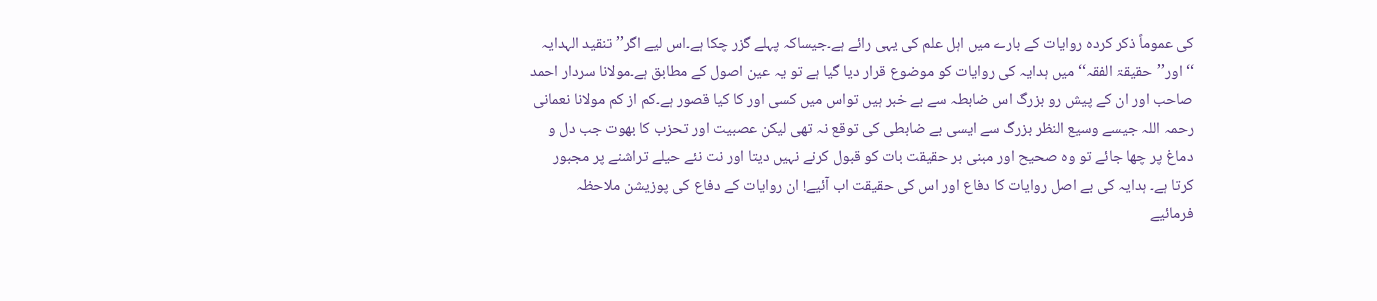کی عموماً ذکر کردہ روایات کے بارے میں اہل علم کی یہی رائے ہے۔جیساکہ پہلے گزر چکا ہے۔اس لیے اگر’’ تنقید الہدایہ ‘‘ اور’’حقیقۃ الفقہ‘‘ میں ہدایہ کی روایات کو موضوع قرار دیا گیا ہے تو یہ عین اصول کے مطابق ہے۔مولانا سردار احمد صاحب اور ان کے پیش رو بزرگ اس ضابطہ سے بے خبر ہیں تواس میں کسی اور کا کیا قصور ہے۔کم از کم مولانا نعمانی رحمہ اللہ جیسے وسیع النظر بزرگ سے ایسی بے ضابطی کی توقع نہ تھی لیکن عصبیت اور تحزب کا بھوت جب دل و دماغ پر چھا جائے تو وہ صحیح اور مبنی بر حقیقت بات کو قبول کرنے نہیں دیتا اور نت نئے حیلے تراشنے پر مجبور کرتا ہے۔ ہدایہ کی بے اصل روایات کا دفاع اور اس کی حقیقت اب آئیے! ان روایات کے دفاع کی پوزیشن ملاحظہ فرمائیے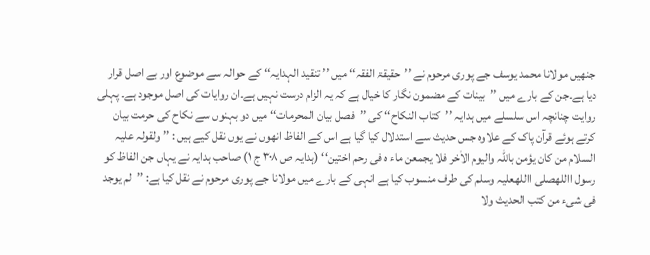جنھیں مولانا محمد یوسف جے پوری مرحوم نے ’’حقیقۃ الفقہ‘‘ میں ’’ تنقید الہدایہ‘‘ کے حوالہ سے موضوع اور بے اصل قرار دیا ہے۔جن کے بارے میں ’’بینات کے مضمون نگار کا خیال ہے کہ یہ الزام درست نہیں ہے۔ان روایات کی اصل موجود ہے۔ پہلی روایت چنانچہ اس سلسلے میں ہدایہ ’’کتاب النکاح‘‘ کی ’’فصل بیان المحرمات‘‘ میں دو بہنوں سے نکاح کی حرمت بیان کرتے ہوئے قرآن پاک کے علاوہ جس حدیث سے استدلال کیا گیا ہے اس کے الفاظ انھوں نے یوں نقل کیے ہیں : ’’ ولقولہ علیہ السلام من کان یؤمن باللّٰہ والیوم الاٰخر فلا یجمعن ماء ہ فی رحم اختین‘‘ (ہدایہ ص ۳۰۸ ج ۱) صاحب ہدایہ نے یہاں جن الفاظ کو رسول االلهصلی االلهعلیہ وسلم کی طرف منسوب کیا ہے انہی کے بارے میں مولانا جے پوری مرحوم نے نقل کیا ہے: ’’لم یوجد فی شیء من کتب الحدیث ولا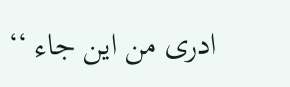ادری من این جاء ‘‘